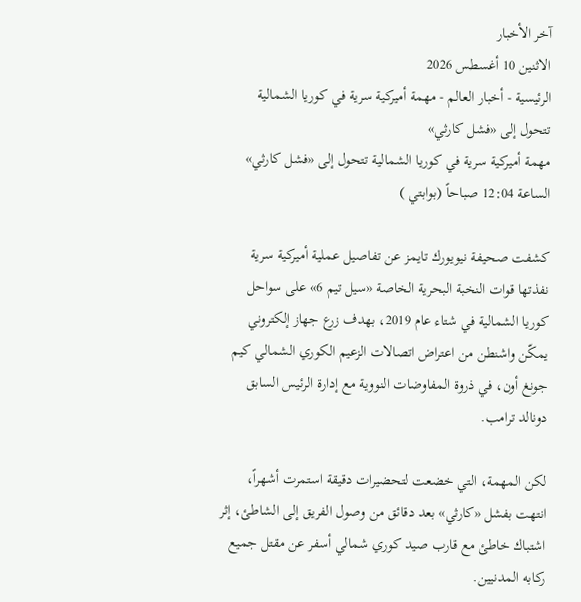آخر الأخبار
الاثنين 10 أغسطس 2026
الرئيسية - أخبار العالم - مهمة أميركية سرية في كوريا الشمالية تتحول إلى «فشل كارثي»
مهمة أميركية سرية في كوريا الشمالية تتحول إلى «فشل كارثي»
الساعة 12:04 صباحاً (بوابتي )

كشفت صحيفة نيويورك تايمز عن تفاصيل عملية أميركية سرية نفذتها قوات النخبة البحرية الخاصة «سيل تيم 6» على سواحل كوريا الشمالية في شتاء عام 2019، بهدف زرع جهاز إلكتروني يمكّن واشنطن من اعتراض اتصالات الزعيم الكوري الشمالي كيم جونغ أون، في ذروة المفاوضات النووية مع إدارة الرئيس السابق دونالد ترامب.

لكن المهمة، التي خضعت لتحضيرات دقيقة استمرت أشهراً، انتهت بفشل «كارثي» بعد دقائق من وصول الفريق إلى الشاطئ، إثر اشتباك خاطئ مع قارب صيد كوري شمالي أسفر عن مقتل جميع ركابه المدنيين.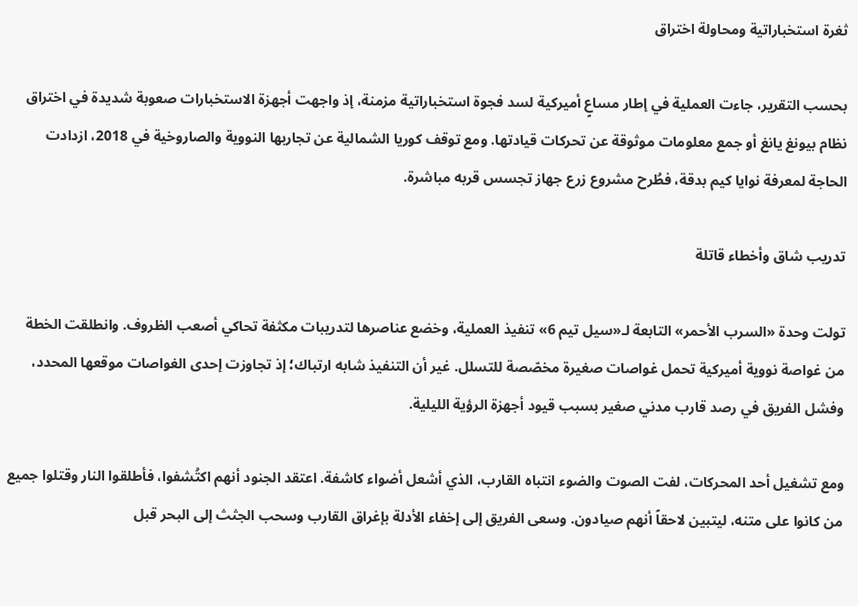ثغرة استخباراتية ومحاولة اختراق

بحسب التقرير، جاءت العملية في إطار مساعٍ أميركية لسد فجوة استخباراتية مزمنة، إذ واجهت أجهزة الاستخبارات صعوبة شديدة في اختراق نظام بيونغ يانغ أو جمع معلومات موثوقة عن تحركات قيادتها. ومع توقف كوريا الشمالية عن تجاربها النووية والصاروخية في 2018، ازدادت الحاجة لمعرفة نوايا كيم بدقة، فطُرح مشروع زرع جهاز تجسس قربه مباشرة.

تدريب شاق وأخطاء قاتلة

تولت وحدة «السرب الأحمر» التابعة لـ«سيل تيم 6» تنفيذ العملية، وخضع عناصرها لتدريبات مكثفة تحاكي أصعب الظروف. وانطلقت الخطة من غواصة نووية أميركية تحمل غواصات صغيرة مخصّصة للتسلل. غير أن التنفيذ شابه ارتباك؛ إذ تجاوزت إحدى الغواصات موقعها المحدد، وفشل الفريق في رصد قارب مدني صغير بسبب قيود أجهزة الرؤية الليلية.

ومع تشغيل أحد المحركات، لفت الصوت والضوء انتباه القارب، الذي أشعل أضواء كاشفة. اعتقد الجنود أنهم اكتُشفوا، فأطلقوا النار وقتلوا جميع من كانوا على متنه، ليتبين لاحقاً أنهم صيادون. وسعى الفريق إلى إخفاء الأدلة بإغراق القارب وسحب الجثث إلى البحر قبل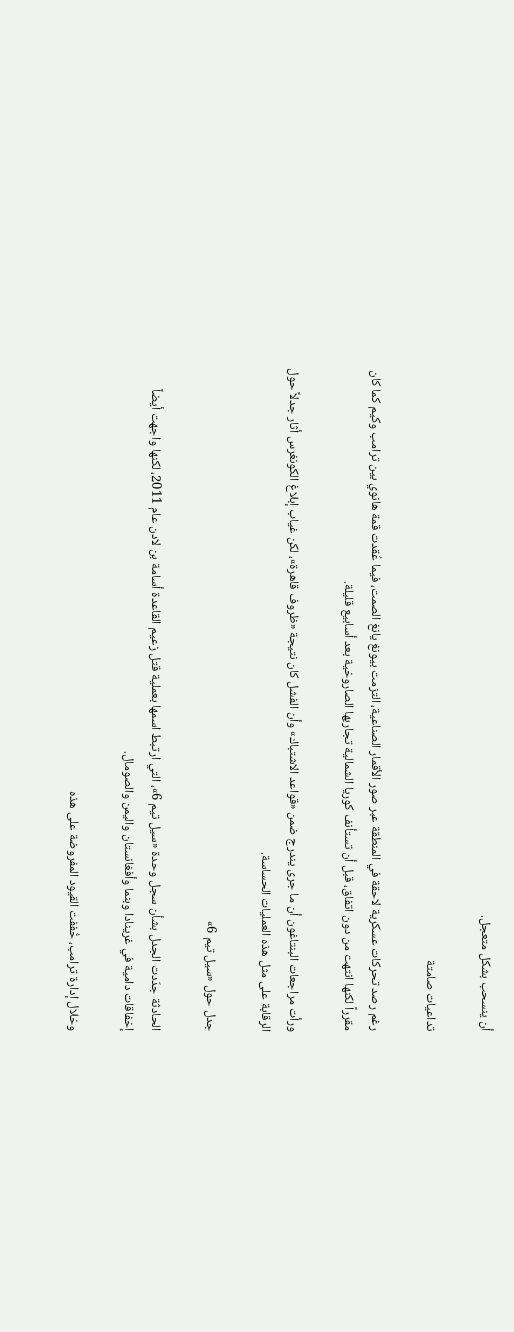أن ينسحب بشكل متعجل.

تداعيات صامتة

رغم رصد تحركات عسكرية لاحقة في المنطقة عبر صور الأقمار الصناعية، التزمت بيونغ يانغ الصمت، فيما عُقدت قمة هانوي بين ترامب وكيم كما كان مقرراً لكنها انتهت من دون اتفاق، قبل أن تستأنف كوريا الشمالية تجاربها الصاروخية بعد أسابيع قليلة.

ورأت مراجعات البنتاغون أن ما جرى يندرج ضمن «قواعد الاشتباك» وأن الفشل كان نتيجة «ظروف قاهرة»، لكن غياب إبلاغ الكونغرس أثار جدلاً حول الرقابة على مثل هذه العمليات الحساسة.

جدل حول «سيل تيم 6»

الحادثة جدّدت الجدل بشأن سجل وحدة «سيل تيم 6»، التي ارتبط اسمها بعملية قتل زعيم القاعدة أسامة بن لادن عام 2011، لكنها واجهت أيضاً إخفاقات دامية في غرينادا وبنما وأفغانستان واليمن والصومال.

وخلال إدارة ترامب، خُففت القيود المفروضة على هذه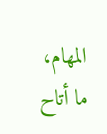المهام، ما أتاح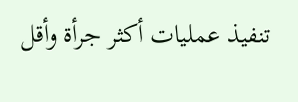تنفيذ عمليات أكثر جرأة وأقل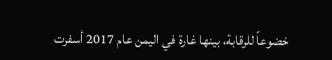خضوعاً للرقابة، بينها غارة في اليمن عام 2017 أسفرت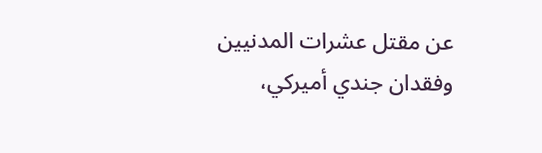عن مقتل عشرات المدنيين وفقدان جندي أميركي،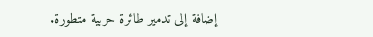إضافة إلى تدمير طائرة حربية متطورة.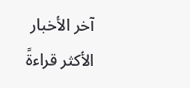آخر الأخبار
الأكثر قراءةً